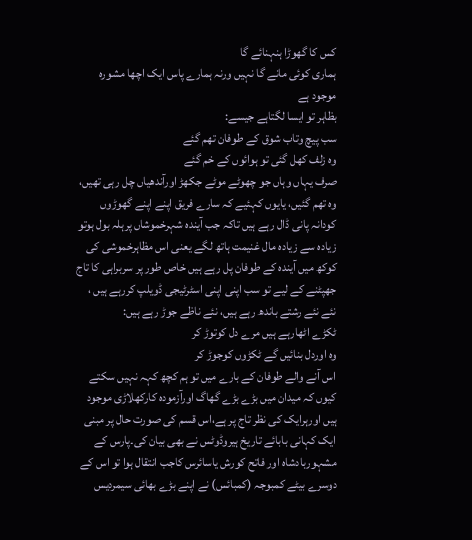کس کا گھوڑا ہنہنائے گا
ہماری کوئی مانے گا نہیں ورنہ ہمارے پاس ایک اچھا مشورہ موجود ہے
بظاہر تو ایسا لگتاہے جیسے:
سب پیچ وتاب شوق کے طوفان تھم گئے
وہ زلف کھل گئی تو ہوائوں کے خم گئے
صرف یہاں وہاں جو چھوٹے موٹے جکھڑ اورآندھیاں چل رہی تھیں، وہ تھم گئیں، یایوں کہئیے کہ سارے فریق اپنے اپنے گھوڑوں کودانہ پانی ڈال رہے ہیں تاکہ جب آیندہ شہرخموشاں پرہلہ بول ہوتو زیادہ سے زیادہ مال غنیمت ہاتھ لگے یعنی اس مظاہرخموشی کی کوکھ میں آیندہ کے طوفان پل رہے ہیں خاص طور پر سربراہی کا تاج جھپٹنے کے لیے تو سب اپنی اپنی اسٹرٹیجی ڈویلپ کررہے ہیں ، نئے نئے رشتے باندھ رہے ہیں، نئے ناظے جوڑ رہے ہیں:
ٹکڑے اٹھارہے ہیں مرے دل کوتوڑ کر
وہ اوردل بنائیں گے ٹکڑوں کوجوڑ کر
اس آنے والے طوفان کے بارے میں تو ہم کچھ کہہ نہیں سکتے کیوں کہ میدان میں بڑے بڑے گھاگ اورآزمودہ کارکھلاڑی موجود ہیں اورہرایک کی نظر تاج پر ہے،اس قسم کی صورت حال پر مبنی ایک کہانی بابائے تاریخ ہیروڈوٹس نے بھی بیان کی۔پارس کے مشہوربادشاہ اور فاتح کورش یاسائرس کاجب انتقال ہوا تو اس کے دوسرے بیٹے کمبوجہ (کمبائس) نے اپنے بڑے بھائی سیمردیس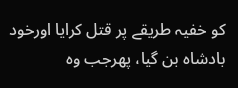کو خفیہ طریقے پر قتل کرایا اورخود بادشاہ بن گیا، پھرجب وہ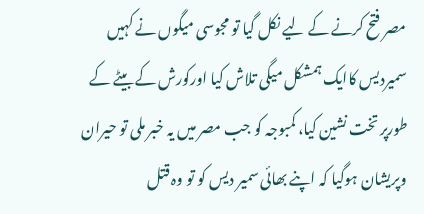مصر فتح کرنے کے لیے نکل گیا تو مجوسی میگوں نے کہیں سمیردیس کاایک ہمشکل میگی تلاش کیا اورکورش کے بیٹے کے طورپر تخت نشین کیا، کمبوجہ کو جب مصر میں یہ خبر ملی تو حیران وپریشان ہوگیا کہ اپنے بھائی سمیر دیس کو تو وہ قتل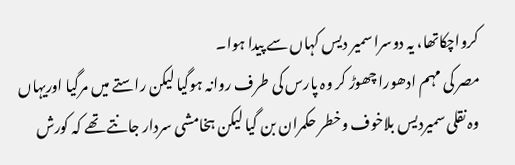کرواچکاتھا، یہ دوسرا سمیر دیس کہاں سے پیدا ہوا۔
مصر کی مہم ادھورا چھوڑ کر وہ پارس کی طرف روانہ ہوگیا لیکن راستے میں مرگیا اوریہاں وہ نقلی سمیردیس بلاخوف وخطر حکمران بن گیا لیکن ہخامشی سردار جانتے تھے کہ کورش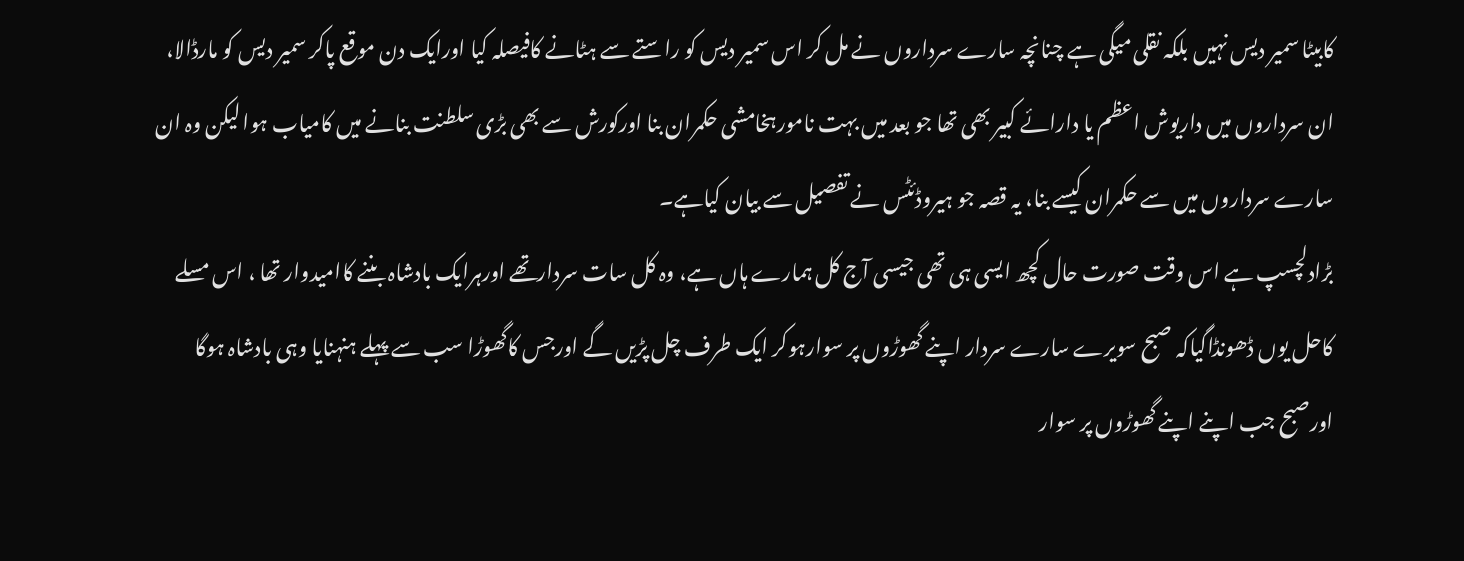کابیٹا سمیر دیس نہیں بلکہ نقلی میگی ہے چنانچہ سارے سرداروں نے مل کر اس سمیر دیس کو راستے سے ہٹانے کافیصلہ کیا اورایک دن موقع پاکر سمیر دیس کو مارڈالا، ان سرداروں میں داریوش اعظم یا دارائے کبیر بھی تھا جو بعد میں بہت نامورہخامشی حکمران بنا اورکورش سے بھی بڑی سلطنت بنانے میں کامیاب ہوا لیکن وہ ان سارے سرداروں میں سے حکمران کیسے بنا، یہ قصہ جو ہیروڈئٹس نے تفصیل سے بیان کیاہے۔
بڑادلچسپ ہے اس وقت صورت حال کچھ ایسی ہی تھی جیسی آج کل ہمارے ہاں ہے، وہ کل سات سردارتھے اورہرایک بادشاہ بننے کاامیدوار تھا ، اس مسلے کاحل یوں ڈھونڈاگیاکہ صبح سویرے سارے سردار اپنے گھوڑوں پر سوارہوکر ایک طرف چل پڑیں گے اورجس کاگھوڑا سب سے پہلے ہنہنایا وہی بادشاہ ہوگا اورصبح جب اپنے اپنے گھوڑوں پر سوار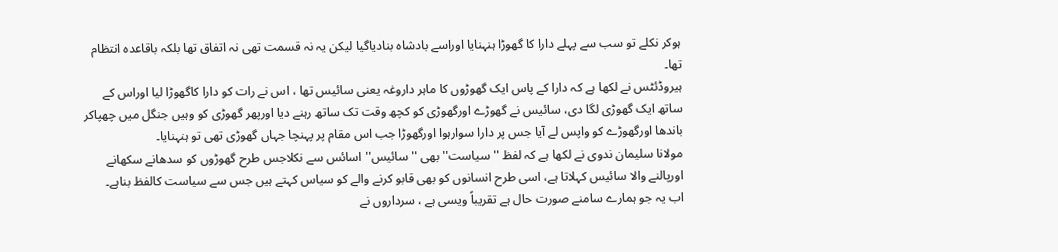ہوکر نکلے تو سب سے پہلے دارا کا گھوڑا ہنہنایا اوراسے بادشاہ بنادیاگیا لیکن یہ نہ قسمت تھی نہ اتفاق تھا بلکہ باقاعدہ انتظام تھا۔
ہیروڈئٹس نے لکھا ہے کہ دارا کے پاس ایک گھوڑوں کا ماہر داروغہ یعنی سائیس تھا ، اس نے رات کو دارا کاگھوڑا لیا اوراس کے ساتھ ایک گھوڑی لگا دی، سائیس نے گھوڑے اورگھوڑی کو کچھ وقت تک ساتھ رہنے دیا اورپھر گھوڑی کو وہیں جنگل میں چھپاکر باندھا اورگھوڑے کو واپس لے آیا جس پر دارا سوارہوا اورگھوڑا جب اس مقام پر پہنچا جہاں گھوڑی تھی تو ہنہنایا۔
مولانا سلیمان ندوی نے لکھا ہے کہ لفظ ''سیاست'' بھی ''سائیس'' اسائس سے نکلاجس طرح گھوڑوں کو سدھانے سکھانے اورپالنے والا سائیس کہلاتا ہے، اسی طرح انسانوں کو بھی قابو کرنے والے کو سیاس کہتے ہیں جس سے سیاست کالفظ بناہے۔
اب یہ جو ہمارے سامنے صورت حال ہے تقریباً ویسی ہے ، سرداروں نے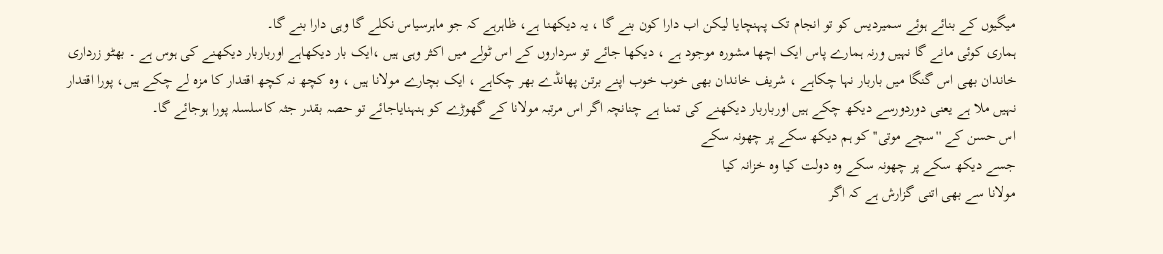میگیوں کے بنائے ہوئے سمیردیس کو تو انجام تک پہنچایا لیکن اب دارا کون بنے گا ، یہ دیکھنا ہے، ظاہرہے کہ جو ماہرسیاس نکلے گا وہی دارا بنے گا۔
ہماری کوئی مانے گا نہیں ورنہ ہمارے پاس ایک اچھا مشورہ موجود ہے ، دیکھا جائے تو سرداروں کے اس ٹولے میں اکثر وہی ہیں ،ایک بار دیکھاہے اورباربار دیکھنے کی ہوس ہے ۔ بھٹو زرداری خاندان بھی اس گنگا میں باربار نہا چکاہے ، شریف خاندان بھی خوب خوب اپنے برتن پھانڈے بھر چکاہے ، ایک بچارے مولانا ہیں ، وہ کچھ نہ کچھ اقتدار کا مزہ لے چکے ہیں، پورا اقتدار نہیں ملا ہے یعنی دوردورسے دیکھ چکے ہیں اورباربار دیکھنے کی تمنا ہے چنانچہ اگر اس مرتبہ مولانا کے گھوڑے کو ہنہنایاجائے تو حصہ بقدر جثہ کاسلسلہ پورا ہوجائے گا۔
اس حسن کے ''سچے موتی'' کو ہم دیکھ سکے پر چھونہ سکے
جسے دیکھ سکے پر چھونہ سکے وہ دولت کیا وہ خزانہ کیا
مولانا سے بھی اتنی گزارش ہے کہ اگر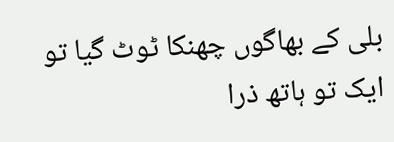بلی کے بھاگوں چھنکا ٹوٹ گیا تو ایک تو ہاتھ ذرا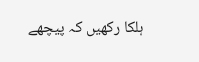ہلکا رکھیں کہ پیچھے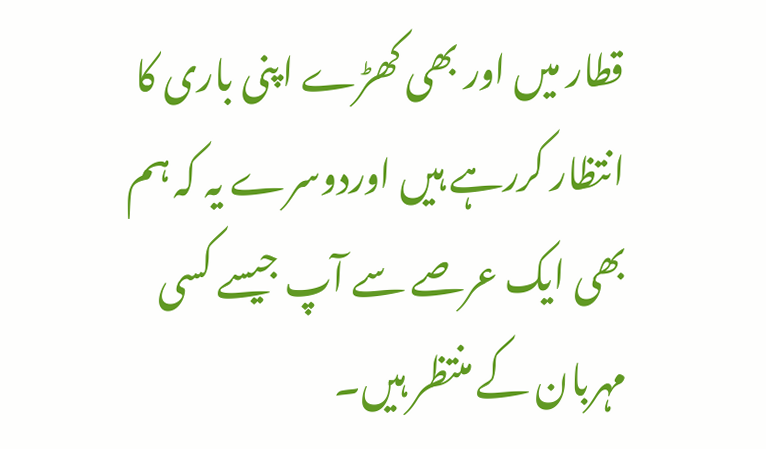قطار میں اور بھی کھڑے اپنی باری کا انتظار کررہے ہیں اوردوسرے یہ کہ ہم بھی ایک عرصے سے آپ جیسے کسی مہربان کے منتظر ہیں۔